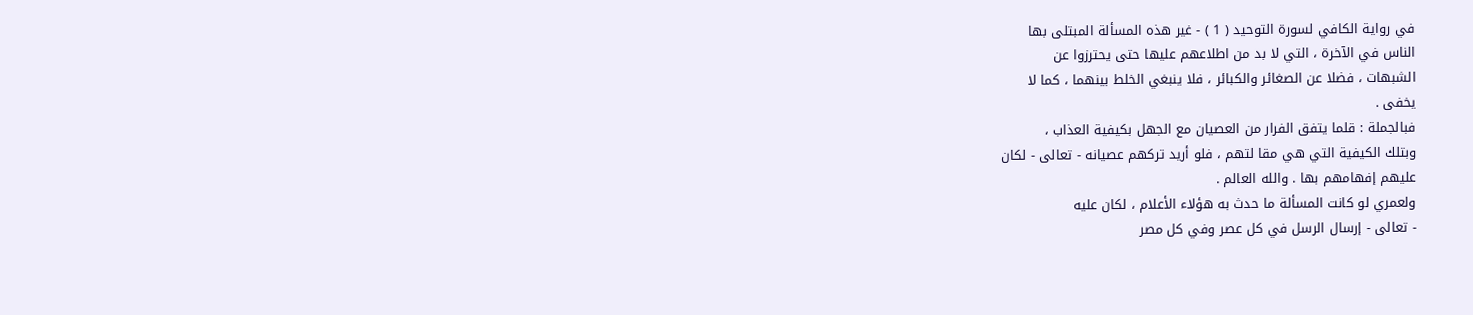في رواية الكافي لسورة التوحيد ( 1 ) - غير هذه المسألة المبتلى بها
الناس في الآخرة ، التي لا بد من اطلاعهم عليها حتى يحترزوا عن
الشبهات ، فضلا عن الصغائر والكبائر ، فلا ينبغي الخلط بينهما ، كما لا
يخفى .
فبالجملة : قلما يتفق الفرار من العصيان مع الجهل بكيفية العذاب ،
وبتلك الكيفية التي هي مقا لتهم ، فلو أريد تركهم عصيانه - تعالى - لكان
عليهم إفهامهم بها . والله العالم .
ولعمري لو كانت المسألة ما حدث به هؤلاء الأعلام ، لكان عليه
- تعالى - إرسال الرسل في كل عصر وفي كل مصر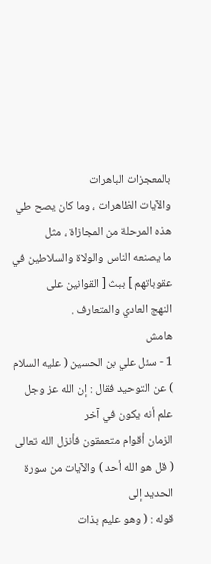بالمعجزات الباهرات
والآيات الظاهرات ، وما كان يصح طي هذه المرحلة من المجازاة ، مثل
ما يصنعه الناس والولاة والسلاطين في عقوباتهم ] ببث [ القوانين على
النهج العادي والمتعارف .
هامش
1 - سئل علي بن الحسين ( عليه السلام ) عن التوحيد فقال : إن الله عز وجل علم أنه يكون في آخر
الزمان أقوام متعمقون فأنزل الله تعالى ( قل هو الله أحد ) والآيات من سورة الحديد إلى
قوله : ( وهو عليم بذات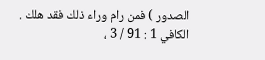الصدور ) فمن رام وراء ذلك فقد هلك .
الكافي 1 : 91 / 3 ،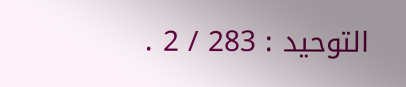التوحيد : 283 / 2 .